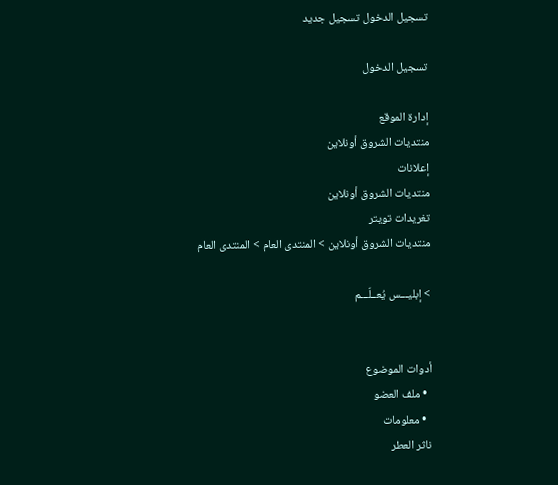تسجيل الدخول تسجيل جديد

تسجيل الدخول

إدارة الموقع
منتديات الشروق أونلاين
إعلانات
منتديات الشروق أونلاين
تغريدات تويتر
منتديات الشروق أونلاين > المنتدى العام > المنتدى العام

> إبليـــس يُعــلّـــم


أدوات الموضوع
  • ملف العضو
  • معلومات
ناثر العطر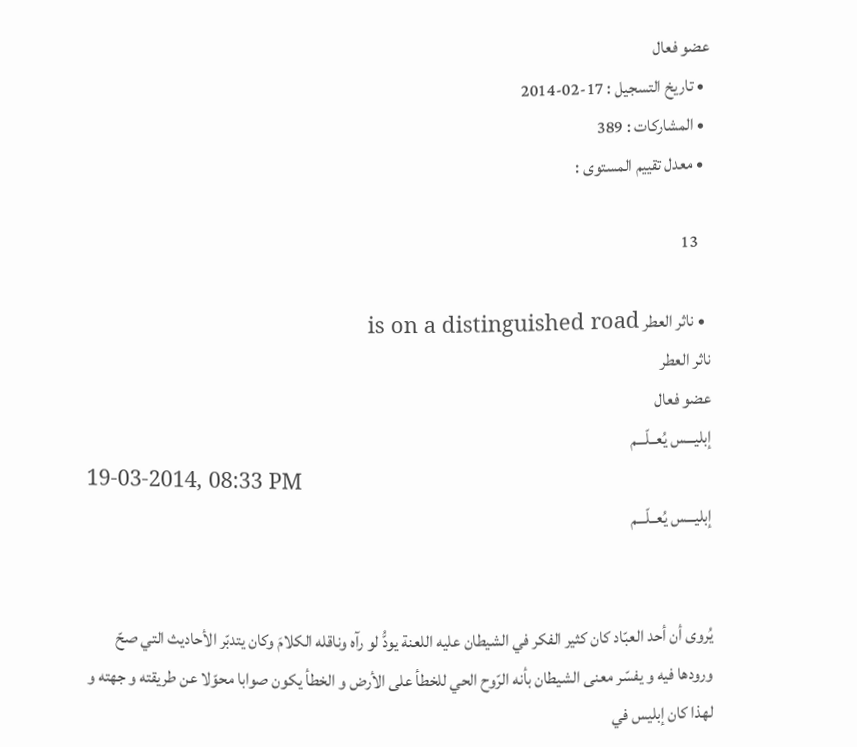عضو فعال
  • تاريخ التسجيل : 17-02-2014
  • المشاركات : 389
  • معدل تقييم المستوى :

    13

  • ناثر العطر is on a distinguished road
ناثر العطر
عضو فعال
إبليـــس يُعــلّـــم
19-03-2014, 08:33 PM
إبليـــس يُعــلّـــم


يُروى أن أحد العبّاد كان كثير الفكر في الشيطان عليه اللعنة يودُّ لو رآه وناقله الكلامَ وكان يتدبّر الأحاديث التي صحّ ورودها فيه و يفسّر معنى الشيطان بأنه الرّوح الحي للخطأ على الأرض و الخطأ يكون صوابا محوّلا عن طريقته و جهته و لهذا كان إبليس في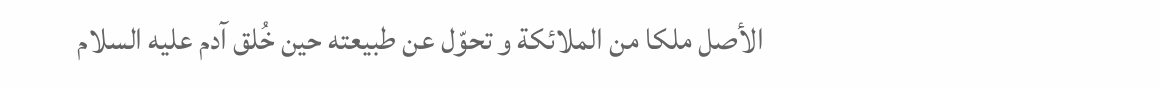الأصل ملكا من الملائكة و تحوّل عن طبيعته حين خُلق آدم عليه السلام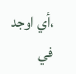،أي اوجد في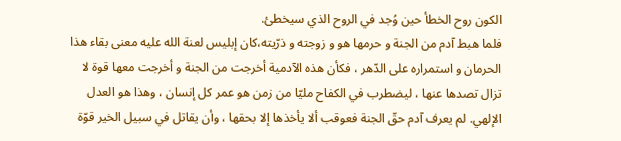الكون روح الخطأ حين وُجد في الروح الذي سيخطئ.
فلما هبط آدم من الجنة و حرمها هو و زوجته و ذرّيته،كان إبليس لعنة الله عليه معنى بقاء هذا الحرمان و استمراره على الدّهر ، فكأن هذه الآدمية أخرجت من الجنة و أخرجت معها قوة لا تزال تصدها عنها ، ليضطرب في الكفاح مليّا من زمن هو عمر كل إنسان ، وهذا هو العدل الإلهي. لم يعرف آدم حقّ الجنة فعوقب ألا يأخذها إلا بحقها ، وأن يقاتل في سبيل الخير قوّة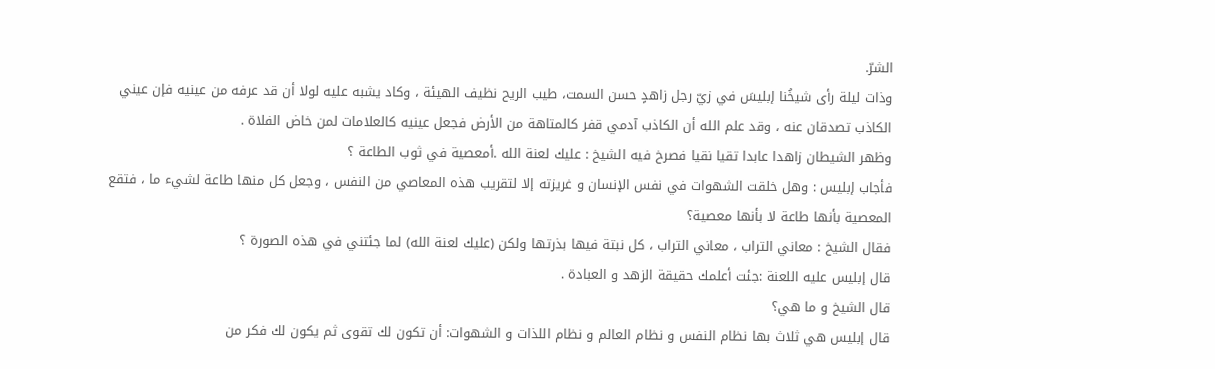الشرّ.
وذات ليلة رأى شيخُنا إبليسَ في زيّ رجل زاهدٍ حسن السمت، طيب الريح نظيف الهيئة ، وكاد يشبه عليه لولا أن قد عرفه من عينيه فإن عيني الكاذب تصدقان عنه ، وقد علم الله أن الكاذب آدمي قفر كالمتاهة من الأرض فجعل عينيه كالعلامات لمن خاض الفلاة .
وظهر الشيطان زاهدا عابدا تقيا نقيا فصرخ فيه الشيخ : عليك لعنة الله .أمعصية في ثوب الطاعة ؟
فأجاب إبليس : وهل خلقت الشهوات في نفس الإنسان و غريزته إلا لتقريب هذه المعاصي من النفس ، وجعل كل منها طاعة لشيء ما ، فتقع المعصية بأنها طاعة لا بأنها معصية؟
فقال الشيخ : معاني التراب ، معاني التراب ، كل نبتة فيها بذرتها ولكن (عليك لعنة الله) لما جئتني في هذه الصورة ؟
قال إبليس عليه اللعنة :جئت أعلمك حقيقة الزهد و العبادة .
قال الشيخ و ما هي؟
قال إبليس هي ثلاث بها نظام النفس و نظام العالم و نظام اللذات و الشهوات: أن تكون لك تقوى ثم يكون لك فكر من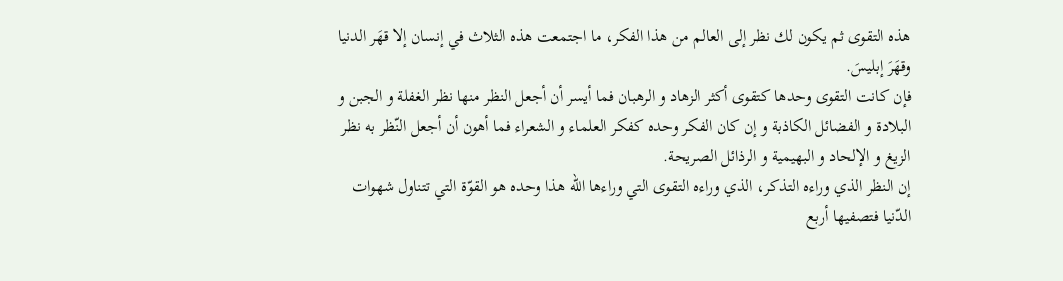هذه التقوى ثم يكون لك نظر إلى العالم من هذا الفكر، ما اجتمعت هذه الثلاث في إنسان إلا قهَر الدنيا وقهَرَ إبليسَ.
فإن كانت التقوى وحدها كتقوى أكثر الزهاد و الرهبان فما أيسر أن أجعل النظر منها نظر الغفلة و الجبن و البلادة و الفضائل الكاذبة و إن كان الفكر وحده كفكر العلماء و الشعراء فما أهون أن أجعل النّظر به نظر الزيغ و الإلحاد و البهيمية و الرذائل الصريحة.
إن النظر الذي وراءه التذكر، الذي وراءه التقوى التي وراءها الله هذا وحده هو القوّة التي تتناول شهوات الدّنيا فتصفيها أربع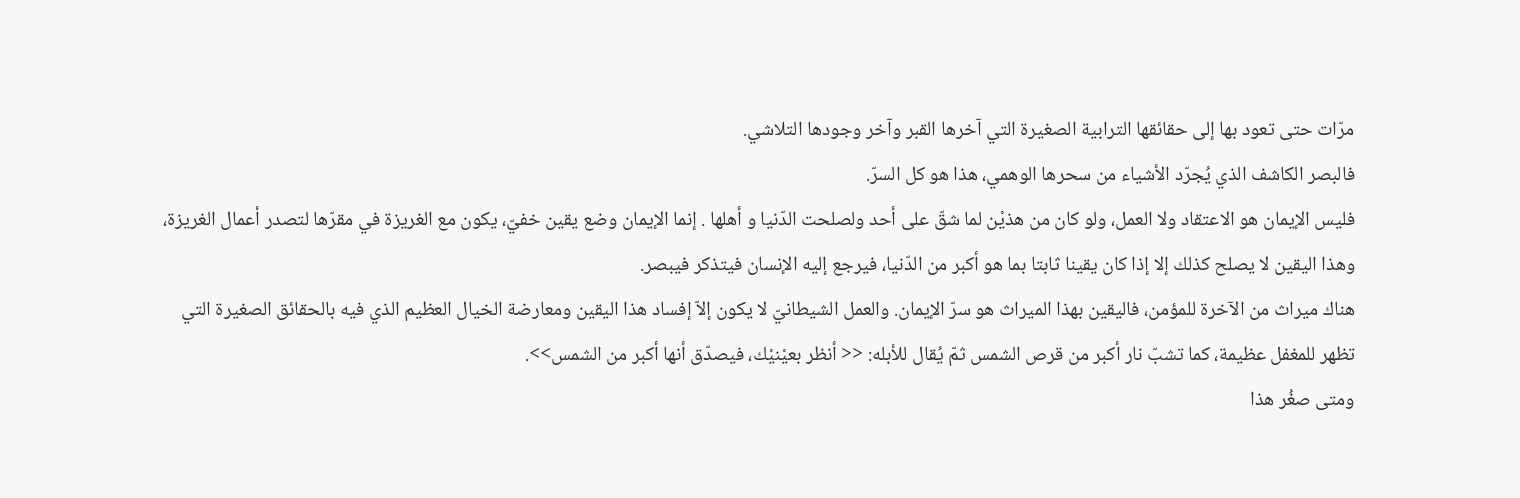مرّات حتى تعود بها إلى حقائقها الترابية الصغيرة التي آخرها القبر وآخر وجودها التلاشي.
فالبصر الكاشف الذي يُجرّد الأشياء من سحرها الوهمي، هذا هو كل السرّ.
فليس الإيمان هو الاعتقاد ولا العمل، ولو كان من هذيْن لما شقّ على أحد ولصلحت الدّنيا و أهلها . إنما الإيمان وضع يقين خفيّ، يكون مع الغريزة في مقرّها لتصدر أعمال الغريزة، وهذا اليقين لا يصلح كذلك إلا إذا كان يقينا ثابتا بما هو أكبر من الدّنيا، فيرجع إليه الإنسان فيتذكر فيبصر.
هناك ميراث من الآخرة للمؤمن، فاليقين بهذا الميراث هو سرّ الإيمان. والعمل الشيطانيّ لا يكون إلاّ إفساد هذا اليقين ومعارضة الخيال العظيم الذي فيه بالحقائق الصغيرة التي تظهر للمغفل عظيمة، كما تشبّ نار أكبر من قرص الشمس ثمّ يُقال للأبله: << أنظر بعيْنيْك، فيصدّق أنها أكبر من الشمس>>.
ومتى صغُر هذا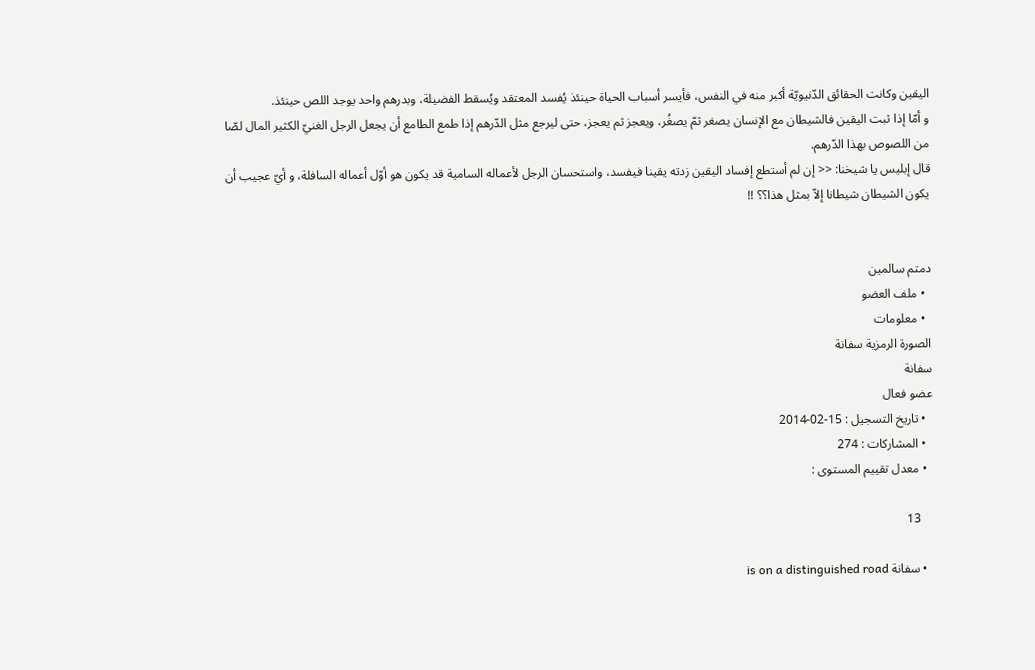اليقين وكانت الحقائق الدّنيويّة أكبر منه في النفس، فأيسر أسباب الحياة حينئذ يُفسد المعتقد ويُسقط الفضيلة، وبدرهم واحد يوجد اللص حينئذ.
و أمّا إذا ثبت اليقين فالشيطان مع الإنسان يصغر ثمّ يصغُر، ويعجز ثم يعجز، حتى ليرجع مثل الدّرهم إذا طمع الطامع أن يجعل الرجل الغنيّ الكثير المال لصّا من اللصوص بهذا الدّرهم.
قال إبليس يا شيخنا: << إن لم أستطع إفساد اليقين زدته يقينا فيفسد، واستحسان الرجل لأعماله السامية قد يكون هو أوّل أعماله السافلة، و أيّ عجيب أن يكون الشيطان شيطانا إلاّ بمثل هذا؟؟ !!


دمتم سالمين
  • ملف العضو
  • معلومات
الصورة الرمزية سفانة
سفانة
عضو فعال
  • تاريخ التسجيل : 15-02-2014
  • المشاركات : 274
  • معدل تقييم المستوى :

    13

  • سفانة is on a distinguished road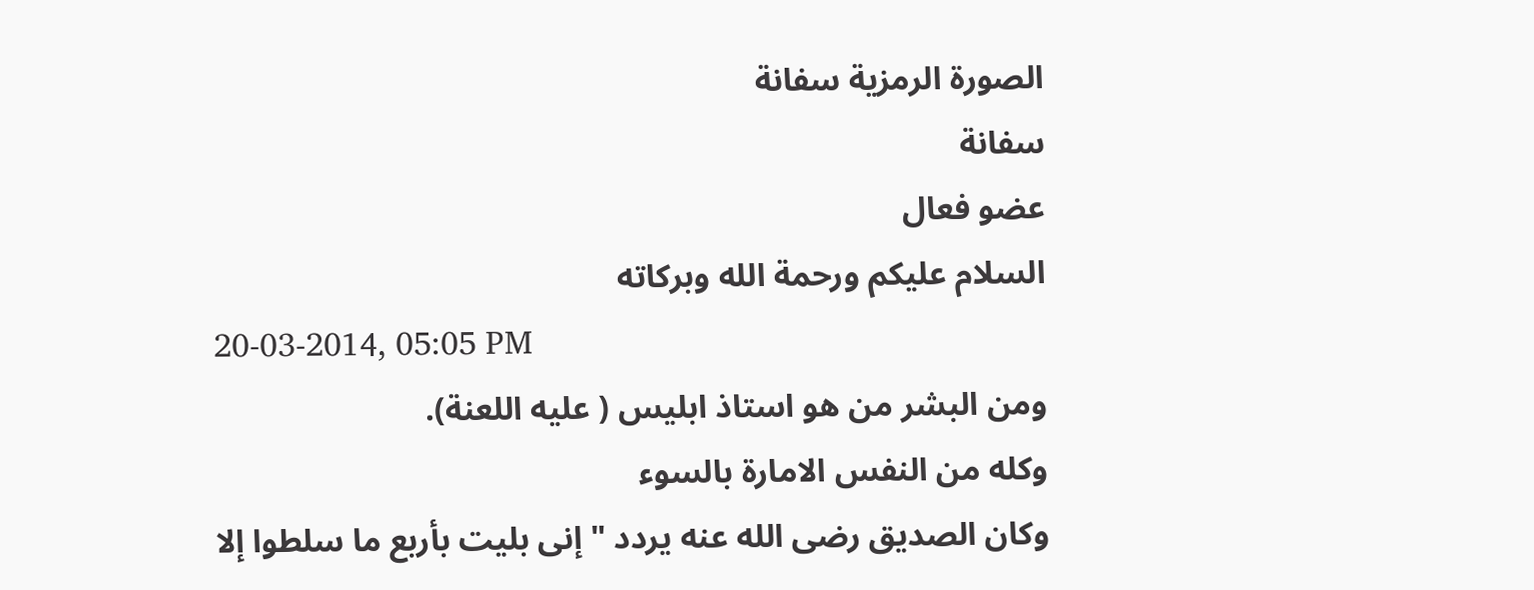الصورة الرمزية سفانة
سفانة
عضو فعال
السلام عليكم ورحمة الله وبركاته
20-03-2014, 05:05 PM
ومن البشر من هو استاذ ابليس ( عليه اللعنة).
وكله من النفس الامارة بالسوء
وكان الصديق رضى الله عنه يردد " إنى بليت بأربع ما سلطوا إلا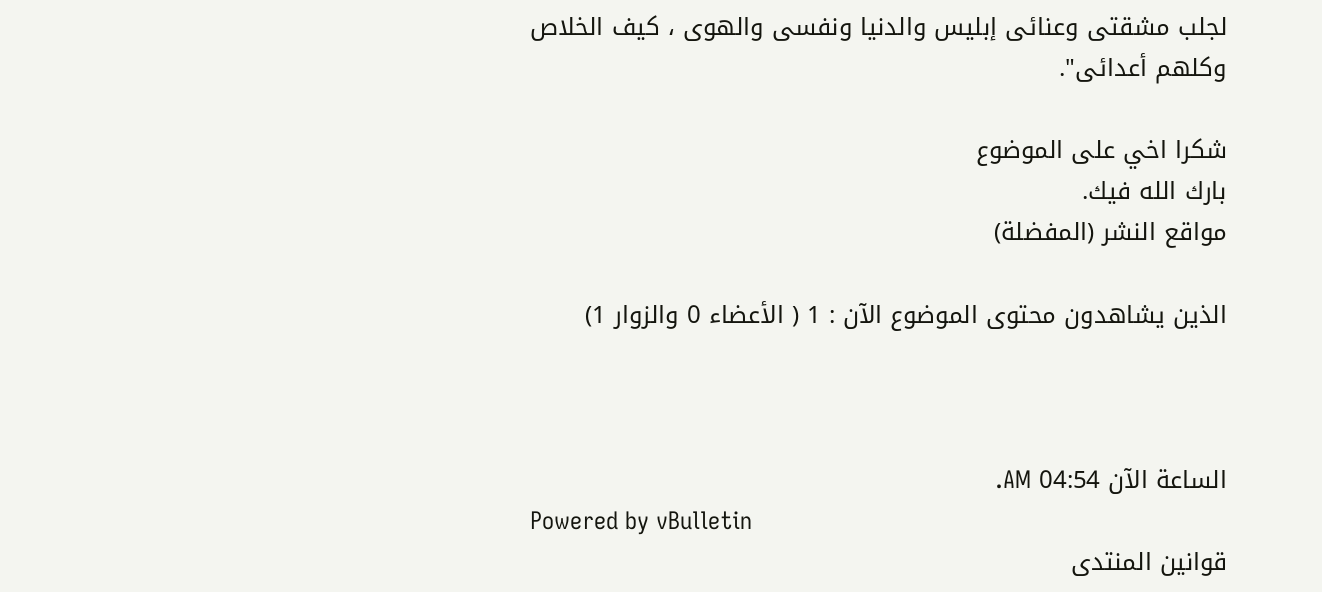لجلب مشقتى وعنائى إبليس والدنيا ونفسى والهوى ، كيف الخلاص وكلهم أعدائى".

شكرا اخي على الموضوع
بارك الله فيك.
مواقع النشر (المفضلة)

الذين يشاهدون محتوى الموضوع الآن : 1 ( الأعضاء 0 والزوار 1)



الساعة الآن 04:54 AM.
Powered by vBulletin
قوانين المنتدى